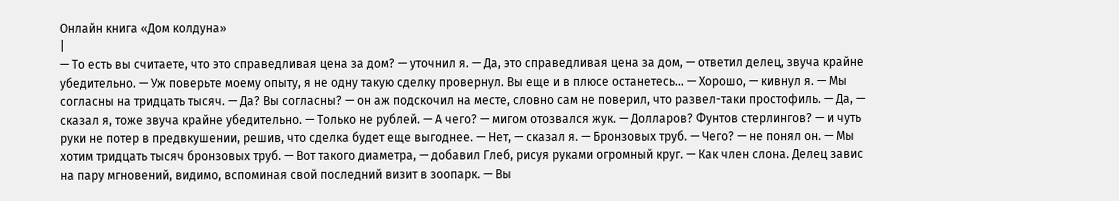Онлайн книга «Дом колдуна»
|
— То есть вы считаете, что это справедливая цена за дом? — уточнил я. — Да, это справедливая цена за дом, — ответил делец, звуча крайне убедительно. — Уж поверьте моему опыту, я не одну такую сделку провернул. Вы еще и в плюсе останетесь… — Хорошо, — кивнул я. — Мы согласны на тридцать тысяч. — Да? Вы согласны? — он аж подскочил на месте, словно сам не поверил, что развел-таки простофиль. — Да, — сказал я, тоже звуча крайне убедительно. — Только не рублей. — А чего? — мигом отозвался жук. — Долларов? Фунтов стерлингов? — и чуть руки не потер в предвкушении, решив, что сделка будет еще выгоднее. — Нет, — сказал я. — Бронзовых труб. — Чего? — не понял он. — Мы хотим тридцать тысяч бронзовых труб. — Вот такого диаметра, — добавил Глеб, рисуя руками огромный круг. — Как член слона. Делец завис на пару мгновений, видимо, вспоминая свой последний визит в зоопарк. — Вы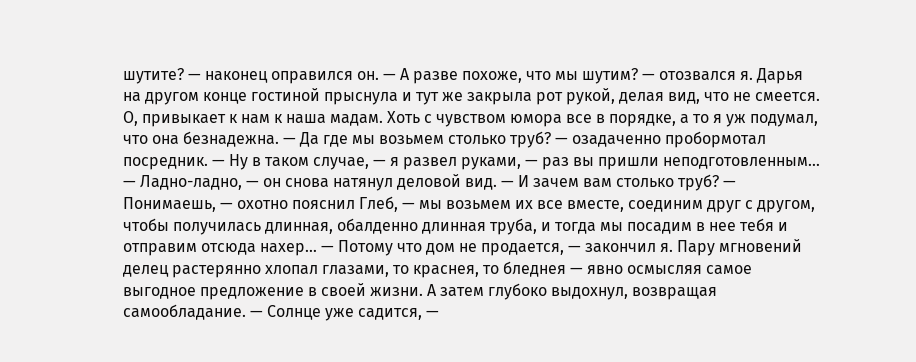шутите? — наконец оправился он. — А разве похоже, что мы шутим? — отозвался я. Дарья на другом конце гостиной прыснула и тут же закрыла рот рукой, делая вид, что не смеется. О, привыкает к нам к наша мадам. Хоть с чувством юмора все в порядке, а то я уж подумал, что она безнадежна. — Да где мы возьмем столько труб? — озадаченно пробормотал посредник. — Ну в таком случае, — я развел руками, — раз вы пришли неподготовленным… — Ладно-ладно, — он снова натянул деловой вид. — И зачем вам столько труб? — Понимаешь, — охотно пояснил Глеб, — мы возьмем их все вместе, соединим друг с другом, чтобы получилась длинная, обалденно длинная труба, и тогда мы посадим в нее тебя и отправим отсюда нахер… — Потому что дом не продается, — закончил я. Пару мгновений делец растерянно хлопал глазами, то краснея, то бледнея — явно осмысляя самое выгодное предложение в своей жизни. А затем глубоко выдохнул, возвращая самообладание. — Солнце уже садится, —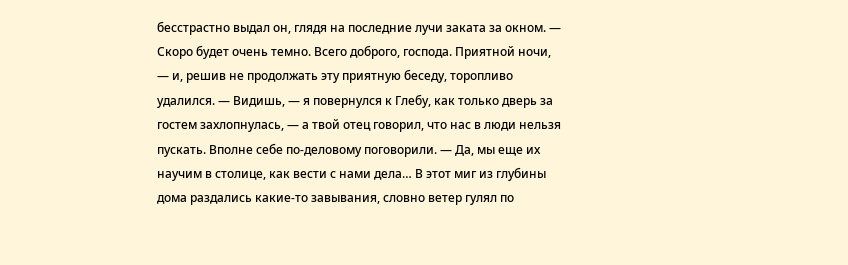бесстрастно выдал он, глядя на последние лучи заката за окном. — Скоро будет очень темно. Всего доброго, господа. Приятной ночи, — и, решив не продолжать эту приятную беседу, торопливо удалился. — Видишь, — я повернулся к Глебу, как только дверь за гостем захлопнулась, — а твой отец говорил, что нас в люди нельзя пускать. Вполне себе по-деловому поговорили. — Да, мы еще их научим в столице, как вести с нами дела… В этот миг из глубины дома раздались какие-то завывания, словно ветер гулял по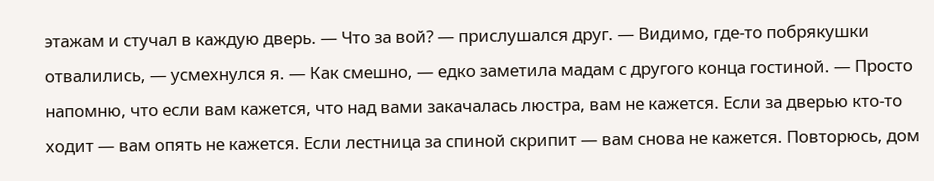этажам и стучал в каждую дверь. — Что за вой? — прислушался друг. — Видимо, где-то побрякушки отвалились, — усмехнулся я. — Как смешно, — едко заметила мадам с другого конца гостиной. — Просто напомню, что если вам кажется, что над вами закачалась люстра, вам не кажется. Если за дверью кто-то ходит — вам опять не кажется. Если лестница за спиной скрипит — вам снова не кажется. Повторюсь, дом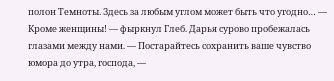полон Темноты. Здесь за любым углом может быть что угодно… — Кроме женщины! — фыркнул Глеб. Дарья сурово пробежалась глазами между нами. — Постарайтесь сохранить ваше чувство юмора до утра, господа, —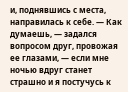и, поднявшись с места, направилась к себе. — Как думаешь, — задался вопросом друг, провожая ее глазами, — если мне ночью вдруг станет страшно и я постучусь к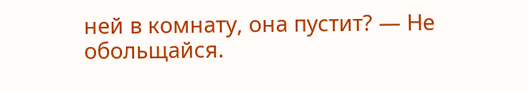ней в комнату, она пустит? — Не обольщайся.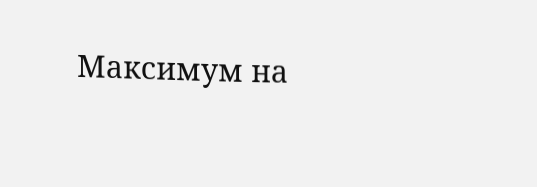Максимум на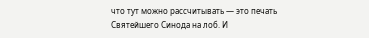что тут можно рассчитывать — это печать Святейшего Синода на лоб. И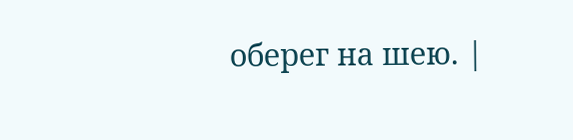оберег на шею. |